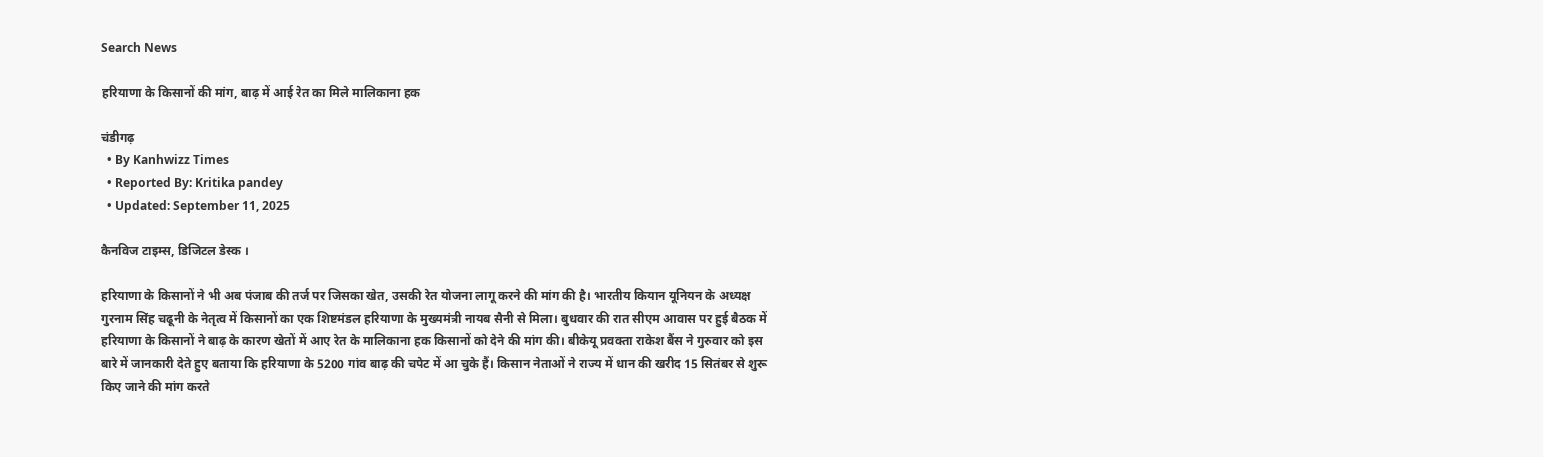Search News

हरियाणा के किसानों की मांग, बाढ़ में आई रेत का मिले मालिकाना हक

चंडीगढ़
  • By Kanhwizz Times
  • Reported By: Kritika pandey
  • Updated: September 11, 2025

कैनविज टाइम्स, डिजिटल डेस्क ।

हरियाणा के किसानों ने भी अब पंजाब की तर्ज पर जिसका खेत, उसकी रेत योजना लागू करने की मांग की है। भारतीय कियान यूनियन के अध्यक्ष गुरनाम सिंह चढूनी के नेतृत्व में किसानों का एक शिष्टमंडल हरियाणा के मुख्यमंत्री नायब सैनी से मिला। बुधवार की रात सीएम आवास पर हुई बैठक में हरियाणा के किसानों ने बाढ़ के कारण खेतों में आए रेत के मालिकाना हक किसानों को देने की मांग की। बीकेयू प्रवक्ता राकेश बैंस ने गुरुवार को इस बारे में जानकारी देते हुए बताया कि हरियाणा के 5200 गांव बाढ़ की चपेट में आ चुके हैं। किसान नेताओं ने राज्य में धान की खरीद 15 सितंबर से शुरू किए जाने की मांग करते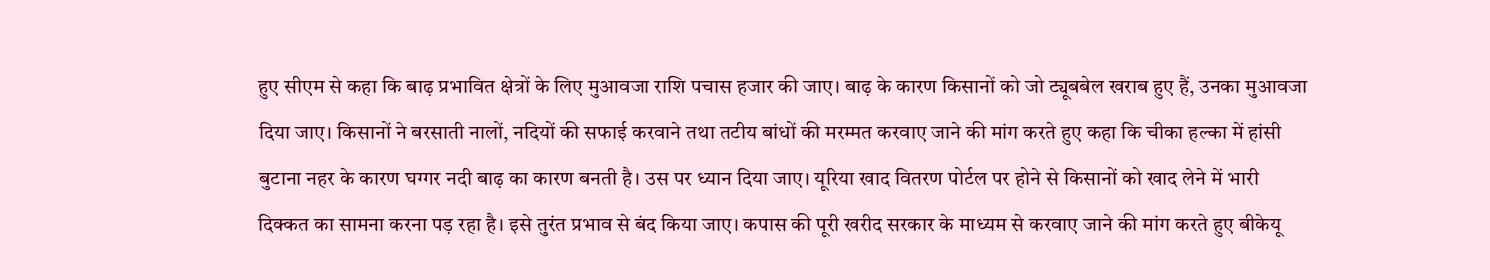हुए सीएम से कहा कि बाढ़ प्रभावित क्षेत्रों के लिए मुआवजा राशि पचास हजार की जाए। बाढ़ के कारण किसानों को जो ट्यूबबेल खराब हुए हैं, उनका मुआवजा दिया जाए। किसानों ने बरसाती नालों, नदियों की सफाई करवाने तथा तटीय बांधों की मरम्मत करवाए जाने की मांग करते हुए कहा कि चीका हल्का में हांसी
बुटाना नहर के कारण घग्गर नदी बाढ़ का कारण बनती है। उस पर ध्यान दिया जाए। यूरिया खाद वितरण पोर्टल पर होने से किसानों को खाद लेने में भारी दिक्कत का सामना करना पड़ रहा है। इसे तुरंत प्रभाव से बंद किया जाए। कपास की पूरी खरीद सरकार के माध्यम से करवाए जाने की मांग करते हुए बीकेयू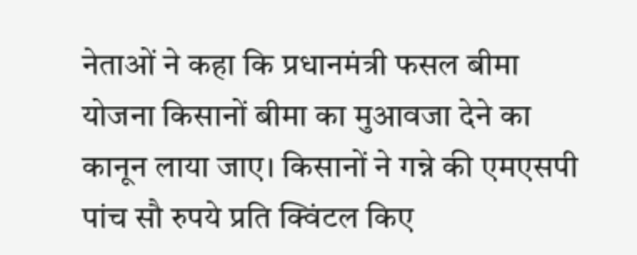नेताओं ने कहा कि प्रधानमंत्री फसल बीमा योजना किसानों बीमा का मुआवजा देने का कानून लाया जाए। किसानों ने गन्ने की एमएसपी पांच सौ रुपये प्रति क्विंटल किए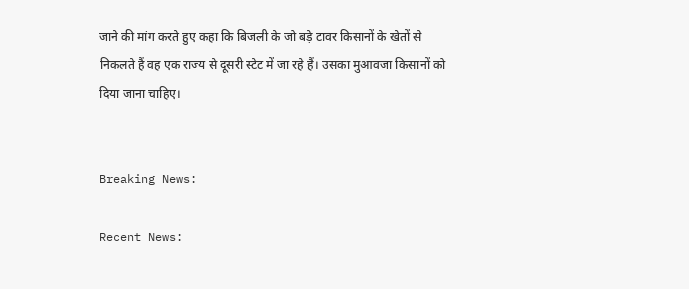जाने की मांग करते हुए कहा कि बिजली के जो बड़े टावर किसानों के खेतों से निकलते हैं वह एक राज्य से दूसरी स्टेट में जा रहे हैं। उसका मुआवजा किसानों को दिया जाना चाहिए।


Breaking News:

Recent News: